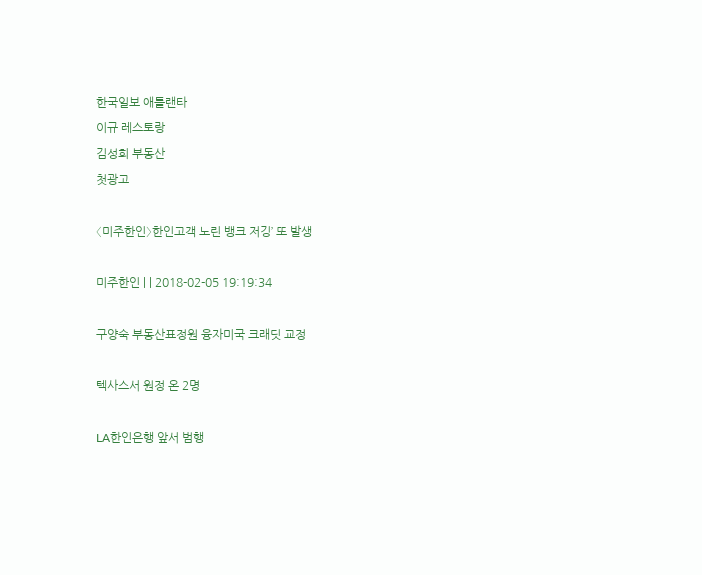한국일보 애틀랜타
이규 레스토랑
김성희 부동산
첫광고

〈미주한인〉한인고객 노린 뱅크 저깅’ 또 발생

미주한인 | | 2018-02-05 19:19:34

구양숙 부동산표정원 융자미국 크래딧 교정

텍사스서 원정 온 2명

LA한인은행 앞서 범행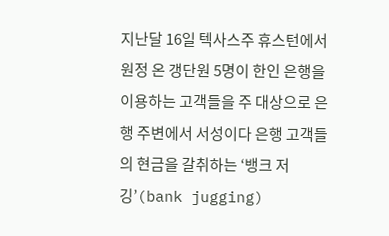지난달 16일 텍사스주 휴스턴에서 원정 온 갱단원 5명이 한인 은행을 이용하는 고객들을 주 대상으로 은행 주변에서 서성이다 은행 고객들의 현금을 갈취하는 ‘뱅크 저깅’(bank jugging)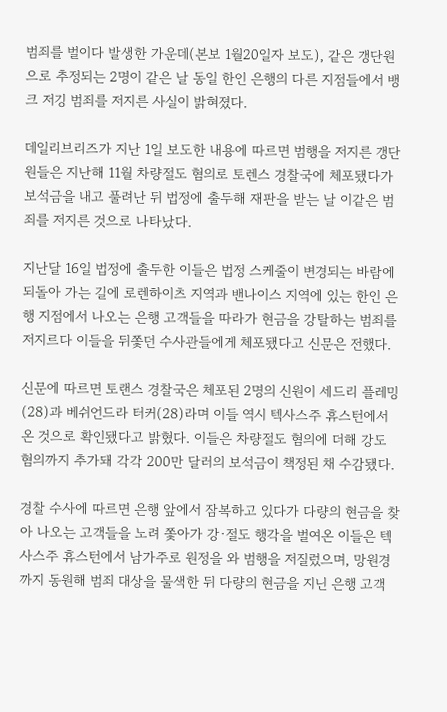범죄를 벌이다 발생한 가운데(본보 1월20일자 보도), 같은 갱단원으로 추정되는 2명이 같은 날 동일 한인 은행의 다른 지점들에서 뱅크 저깅 범죄를 저지른 사실이 밝혀졌다.

데일리브리즈가 지난 1일 보도한 내용에 따르면 범행을 저지른 갱단원들은 지난해 11월 차량절도 혐의로 토렌스 경찰국에 체포됐다가 보석금을 내고 풀려난 뒤 법정에 출두해 재판을 받는 날 이같은 범죄를 저지른 것으로 나타났다.

지난달 16일 법정에 출두한 이들은 법정 스케줄이 변경되는 바람에 되돌아 가는 길에 로렌하이츠 지역과 밴나이스 지역에 있는 한인 은행 지점에서 나오는 은행 고객들을 따라가 현금을 강탈하는 범죄를 저지르다 이들을 뒤쫓던 수사관들에게 체포됐다고 신문은 전했다.

신문에 따르면 토랜스 경찰국은 체포된 2명의 신원이 세드리 플레밍(28)과 베쉬언드라 터커(28)라며 이들 역시 텍사스주 휴스턴에서 온 것으로 확인됐다고 밝혔다. 이들은 차량절도 혐의에 더해 강도 혐의까지 추가돼 각각 200만 달러의 보석금이 책정된 채 수감됐다.

경찰 수사에 따르면 은행 앞에서 잠복하고 있다가 다량의 현금을 찾아 나오는 고객들을 노려 쫓아가 강·절도 행각을 벌여온 이들은 텍사스주 휴스턴에서 남가주로 원정을 와 범행을 저질렀으며, 망원경까지 동원해 범죄 대상을 물색한 뒤 다량의 현금을 지닌 은행 고객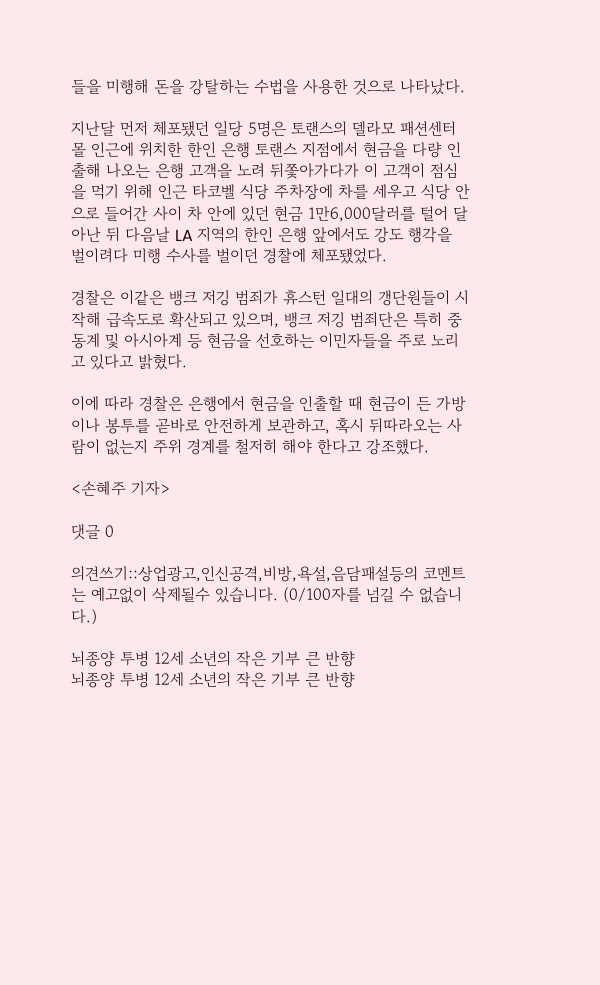들을 미행해 돈을 강탈하는 수법을 사용한 것으로 나타났다.

지난달 먼저 체포됐던 일당 5명은 토랜스의 델라모 패션센터 몰 인근에 위치한 한인 은행 토랜스 지점에서 현금을 다량 인출해 나오는 은행 고객을 노려 뒤쫓아가다가 이 고객이 점심을 먹기 위해 인근 타코벨 식당 주차장에 차를 세우고 식당 안으로 들어간 사이 차 안에 있던 현금 1만6,000달러를 털어 달아난 뒤 다음날 LA 지역의 한인 은행 앞에서도 강도 행각을 벌이려다 미행 수사를 벌이던 경찰에 체포됐었다.

경찰은 이같은 뱅크 저깅 범죄가 휴스턴 일대의 갱단원들이 시작해 급속도로 확산되고 있으며, 뱅크 저깅 범죄단은 특히 중동계 및 아시아계 등 현금을 선호하는 이민자들을 주로 노리고 있다고 밝혔다.

이에 따라 경찰은 은행에서 현금을 인출할 때 현금이 든 가방이나 봉투를 곧바로 안전하게 보관하고, 혹시 뒤따라오는 사람이 없는지 주위 경계를 철저히 해야 한다고 강조했다.

<손혜주 기자>

댓글 0

의견쓰기::상업광고,인신공격,비방,욕설,음담패설등의 코멘트는 예고없이 삭제될수 있습니다. (0/100자를 넘길 수 없습니다.)

뇌종양 투병 12세 소년의 작은 기부 큰 반향
뇌종양 투병 12세 소년의 작은 기부 큰 반향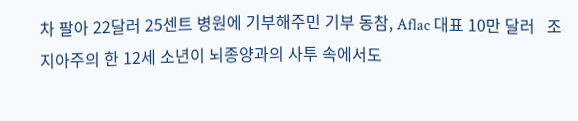차 팔아 22달러 25센트 병원에 기부해주민 기부 동참, Aflac 대표 10만 달러   조지아주의 한 12세 소년이 뇌종양과의 사투 속에서도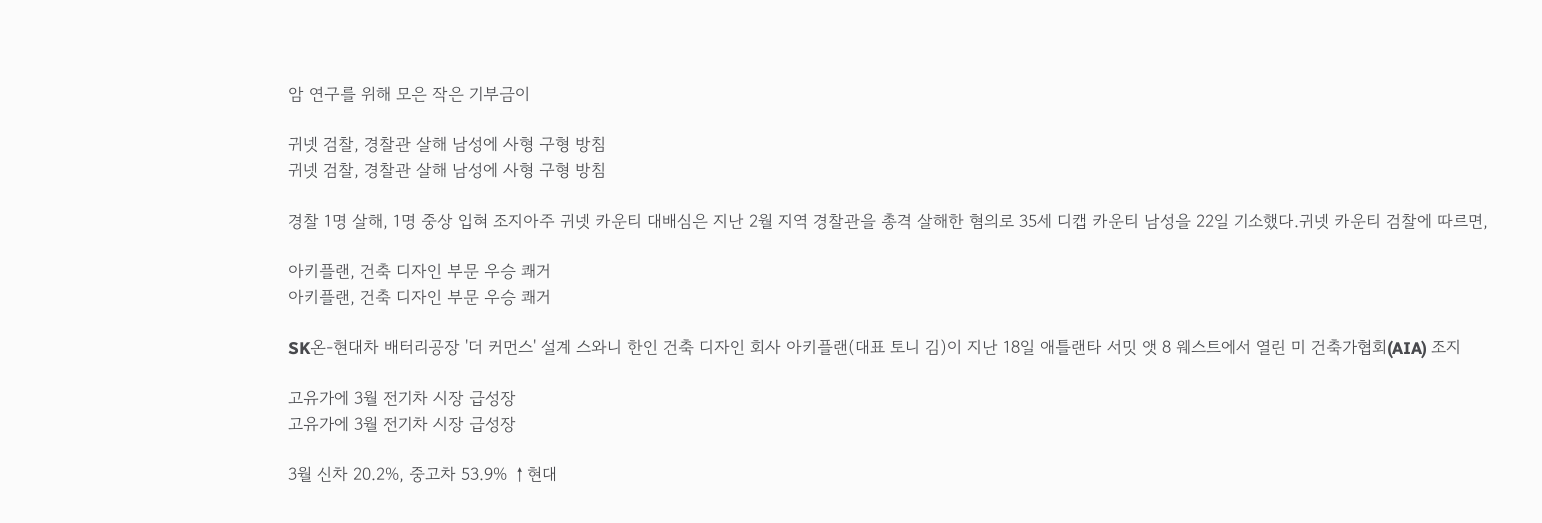암 연구를 위해 모은 작은 기부금이

귀넷 검찰, 경찰관 살해 남성에 사형 구형 방침
귀넷 검찰, 경찰관 살해 남성에 사형 구형 방침

경찰 1명 살해, 1명 중상 입혀 조지아주 귀넷 카운티 대배심은 지난 2월 지역 경찰관을 총격 살해한 혐의로 35세 디캡 카운티 남성을 22일 기소했다.귀넷 카운티 검찰에 따르면,

아키플랜, 건축 디자인 부문 우승 쾌거
아키플랜, 건축 디자인 부문 우승 쾌거

SK온-현대차 배터리공장 '더 커먼스' 설계 스와니 한인 건축 디자인 회사 아키플랜(대표 토니 김)이 지난 18일 애틀랜타 서밋 앳 8 웨스트에서 열린 미 건축가협회(AIA) 조지

고유가에 3월 전기차 시장 급성장
고유가에 3월 전기차 시장 급성장

3월 신차 20.2%, 중고차 53.9% ↑현대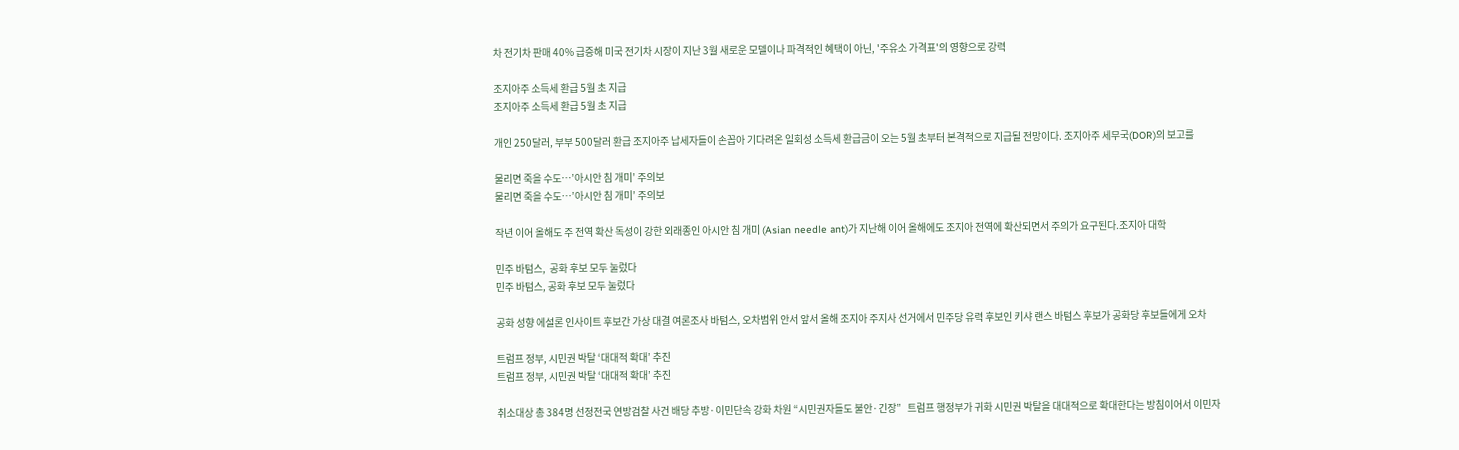차 전기차 판매 40% 급증해 미국 전기차 시장이 지난 3월 새로운 모델이나 파격적인 혜택이 아닌, '주유소 가격표'의 영향으로 강력

조지아주 소득세 환급 5월 초 지급
조지아주 소득세 환급 5월 초 지급

개인 250달러, 부부 500달러 환급 조지아주 납세자들이 손꼽아 기다려온 일회성 소득세 환급금이 오는 5월 초부터 본격적으로 지급될 전망이다. 조지아주 세무국(DOR)의 보고를

물리면 죽을 수도…’아시안 침 개미’ 주의보
물리면 죽을 수도…’아시안 침 개미’ 주의보

작년 이어 올해도 주 전역 확산 독성이 강한 외래종인 아시안 침 개미 (Asian needle ant)가 지난해 이어 올해에도 조지아 전역에 확산되면서 주의가 요구된다.조지아 대학

민주 바텀스,  공화 후보 모두 눌렀다
민주 바텀스, 공화 후보 모두 눌렀다

공화 성향 에설론 인사이트 후보간 가상 대결 여론조사 바텀스, 오차범위 안서 앞서 올해 조지아 주지사 선거에서 민주당 유력 후보인 키샤 랜스 바텀스 후보가 공화당 후보들에게 오차

트럼프 정부, 시민권 박탈 ‘대대적 확대’ 추진
트럼프 정부, 시민권 박탈 ‘대대적 확대’ 추진

취소대상 총 384명 선정전국 연방검찰 사건 배당 추방·이민단속 강화 차원 “시민권자들도 불안·긴장”   트럼프 행정부가 귀화 시민권 박탈을 대대적으로 확대한다는 방침이어서 이민자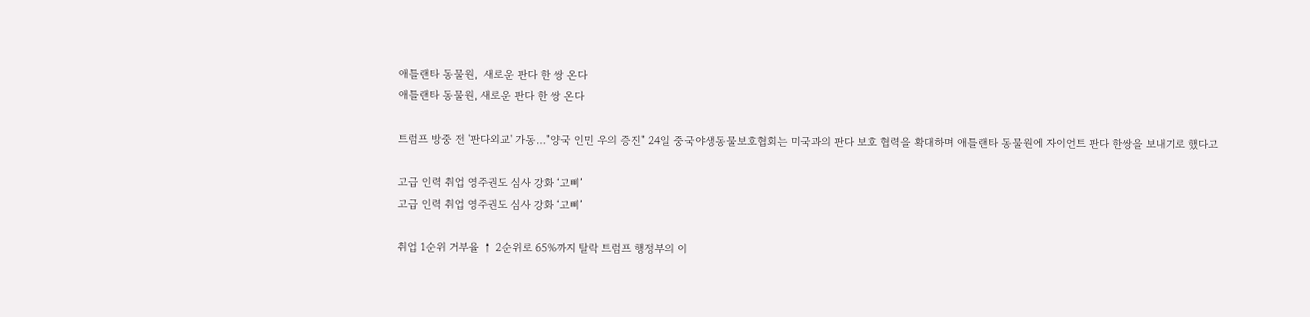애틀랜타 동물원,  새로운 판다 한 쌍 온다
애틀랜타 동물원, 새로운 판다 한 쌍 온다

트럼프 방중 전 '판다외교' 가동…"양국 인민 우의 증진" 24일 중국야생동물보호협회는 미국과의 판다 보호 협력을 확대하며 애틀랜타 동물원에 자이언트 판다 한쌍을 보내기로 했다고

고급 인력 취업 영주권도 심사 강화 ‘고삐’
고급 인력 취업 영주권도 심사 강화 ‘고삐’

취업 1순위 거부율 ↑ 2순위로 65%까지 탈락 트럼프 행정부의 이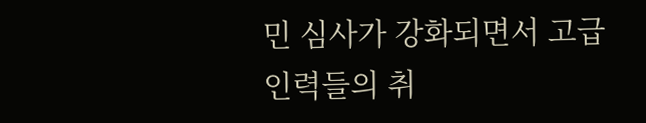민 심사가 강화되면서 고급 인력들의 취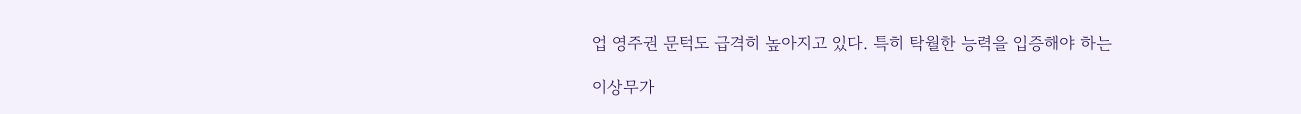업 영주권 문턱도 급격히 높아지고 있다. 특히 탁월한 능력을 입증해야 하는

이상무가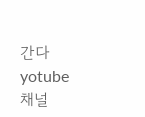간다 yotube 채널